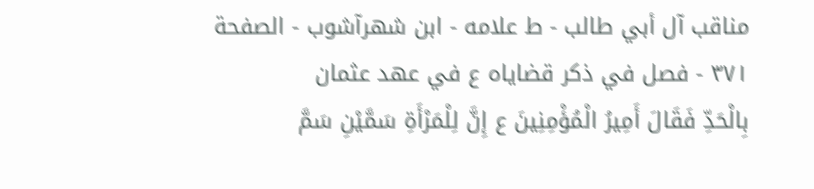مناقب آل أبي طالب - ط علامه - ابن شهرآشوب - الصفحة ٣٧١ - فصل في ذكر قضاياه ع في عهد عثمان
بِالْحَدِّ فَقَالَ أَمِيرُ الْمُؤْمِنِينَ ع إِنَّ لِلْمَرْأَةِ سَمَّيْنِ سَمَّ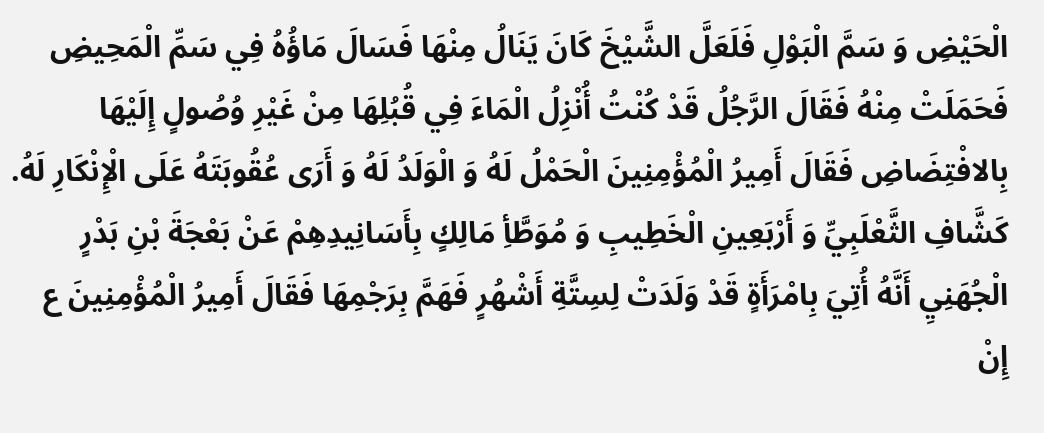الْحَيْضِ وَ سَمَّ الْبَوْلِ فَلَعَلَّ الشَّيْخَ كَانَ يَنَالُ مِنْهَا فَسَالَ مَاؤُهُ فِي سَمِّ الْمَحِيضِ فَحَمَلَتْ مِنْهُ فَقَالَ الرَّجُلُ قَدْ كُنْتُ أُنْزِلُ الْمَاءَ فِي قُبُلِهَا مِنْ غَيْرِ وُصُولٍ إِلَيْهَا بِالافْتِضَاضِ فَقَالَ أَمِيرُ الْمُؤْمِنِينَ الْحَمْلُ لَهُ وَ الْوَلَدُ لَهُ وَ أَرَى عُقُوبَتَهُ عَلَى الْإِنْكَارِ لَهُ.
كَشَّافِ الثَّعْلَبِيِّ وَ أَرْبَعِينِ الْخَطِيبِ وَ مُوَطَّأِ مَالِكٍ بِأَسَانِيدِهِمْ عَنْ بَعْجَةَ بْنِ بَدْرٍ الْجُهَنِيِ أَنَّهُ أُتِيَ بِامْرَأَةٍ قَدْ وَلَدَتْ لِسِتَّةِ أَشْهُرٍ فَهَمَّ بِرَجْمِهَا فَقَالَ أَمِيرُ الْمُؤْمِنِينَ ع إِنْ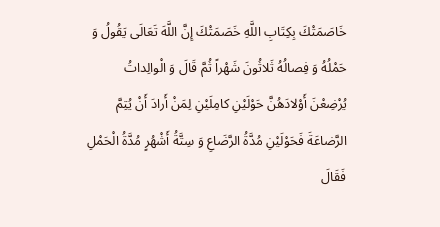خَاصَمَتْكَ بِكِتَابِ اللَّهِ خَصَمَتْكَ إِنَّ اللَّهَ تَعَالَى يَقُولُ وَ حَمْلُهُ وَ فِصالُهُ ثَلاثُونَ شَهْراً ثُمَّ قَالَ وَ الْوالِداتُ يُرْضِعْنَ أَوْلادَهُنَّ حَوْلَيْنِ كامِلَيْنِ لِمَنْ أَرادَ أَنْ يُتِمَّ الرَّضاعَةَ فَحَوْلَيْنِ مُدَّةُ الرَّضَاعِ وَ سِتَّةُ أَشْهُرٍ مُدَّةُ الْحَمْلِ فَقَالَ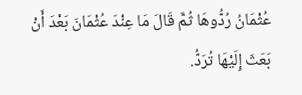عُثْمَانُ رُدُّوهَا ثُمَّ قَالَ مَا عِنْدَ عُثْمَانَ بَعْدَ أَنْ بَعَثَ إِلَيْهَا تُرَدُّ.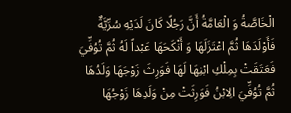الْخَاصَّةُ وَ الْعَامَّةُ أَنَّ رَجُلًا كَانَ لَدَيْهِ سُرِّيَّةٌ فَأَوْلَدَهَا ثُمَّ اعْتَزَلَهَا وَ أَنْكَحَهَا عَبْداً لَهُ ثُمَّ تُوُفِّيَ فَعَتَقَتْ بِمِلْكِ ابْنِهَا لَهَا فَوَرِثَ زَوْجَهَا وَلَدُهَا ثُمَّ تُوُفِّيَ الِابْنُ فَوَرِثَتْ مِنْ وَلَدِهَا زَوْجُهَا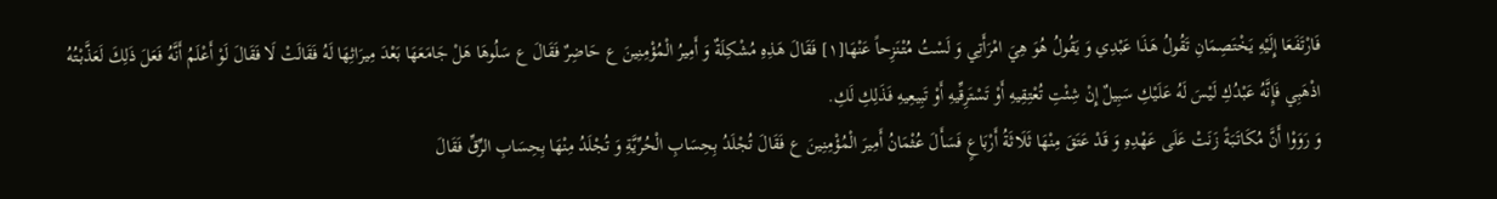فَارْتَفَعَا إِلَيْهِ يَخْتَصِمَانِ تَقُولُ هَذَا عَبْدِي وَ يَقُولُ هُوَ هِيَ امْرَأَتِي وَ لَسْتُ مُتْنَزِحاً عَنْهَا[١] فَقَالَ هَذِهِ مُشْكِلَةٌ وَ أَمِيرُ الْمُؤْمِنِينَ ع حَاضِرٌ فَقَالَ ع سَلُوهَا هَلْ جَامَعَهَا بَعْدَ مِيرَاثِهَا لَهُ فَقَالَتْ لَا فَقَالَ لَوْ أَعْلَمُ أَنَّهُ فَعَلَ ذَلِكَ لَعَذَّبْتُهُ اذْهَبِي فَإِنَّهُ عَبْدُكِ لَيْسَ لَهُ عَلَيْكِ سَبِيلٌ إِنْ شِئْتِ تُعْتِقِيهِ أَوْ تَسْتَرِقِّيهِ أَوْ تَبِيعِيهِ فَذَلِكِ لَكِ.
وَ رَوَوْا أَنَّ مُكَاتَبَةً زَنَتْ عَلَى عَهْدِهِ وَ قَدْ عَتَقَ مِنْهَا ثَلَاثَةُ أَرْبَاعٍ فَسَأَلَ عُثْمَانُ أَمِيرَ الْمُؤْمِنِينَ ع فَقَالَ تُجْلَدُ بِحِسَابِ الْحُرِّيَّةِ وَ تُجْلَدُ مِنْهَا بِحِسَابِ الرِّقِّ فَقَالَ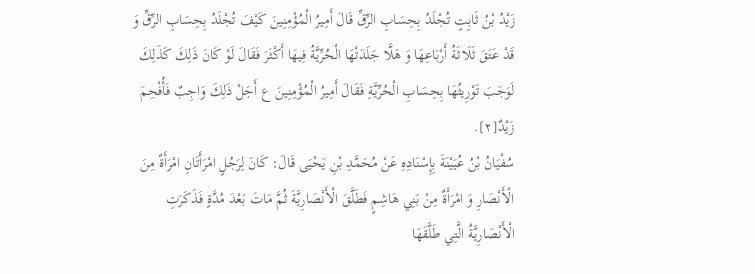زَيْدُ بْنُ ثَابِتٍ تُجْلَدُ بِحِسَابِ الرِّقِّ قَالَ أَمِيرُ الْمُؤْمِنِينَ كَيْفَ تُجْلَدُ بِحِسَابِ الرِّقِّ وَ قَدْ عَتَقَ ثَلَاثَةُ أَرْبَاعِهَا وَ هَلَّا جَلَدَتْهَا الْحُرِّيَّةُ فِيهَا أَكْثَرَ فَقَالَ لَوْ كَانَ ذَلِكَ كَذَلِكَ لَوَجَبَ تَوْرِيثُهَا بِحِسَابِ الْحُرِّيَّةِ فَقَالَ أَمِيرُ الْمُؤْمِنِينَ ع أَجَلْ ذَلِكَ وَاجِبٌ فَأُفْحِمَ زَيْدٌ[٢].
سُفْيَانُ بْنُ عُيَيْنَةَ بِإِسْنَادِهِ عَنْ مُحَمَّدِ بْنِ يَحْيَى قَالَ: كَانَ لِرَجُلٍ امْرَأَتَانِ امْرَأَةٌ مِنَ الْأَنْصَارِ وَ امْرَأَةٌ مِنْ بَنِي هَاشِمٍ فَطَلَّقَ الْأَنْصَارِيَّةَ ثُمَّ مَاتَ بَعْدَ مُدَّةٍ فَذَكَرَتِ الْأَنْصَارِيَّةُ الَّتِي طَلَّقَهَا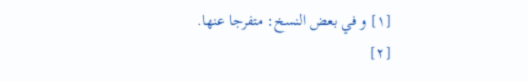[١] و في بعض النسخ: متفرجا عنها.
[٢]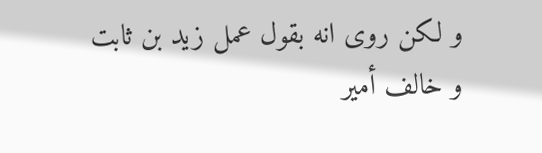و لكن روى انه بقول عمل زيد بن ثابت و خالف أمير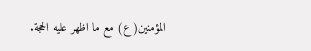المؤمنين( ع) مع ما اظهر عليه الحجة.